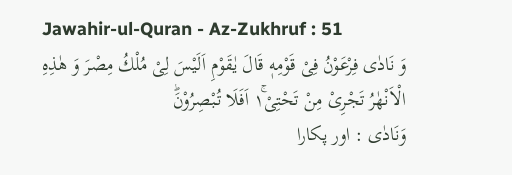Jawahir-ul-Quran - Az-Zukhruf : 51
وَ نَادٰى فِرْعَوْنُ فِیْ قَوْمِهٖ قَالَ یٰقَوْمِ اَلَیْسَ لِیْ مُلْكُ مِصْرَ وَ هٰذِهِ الْاَنْهٰرُ تَجْرِیْ مِنْ تَحْتِیْ١ۚ اَفَلَا تُبْصِرُوْنَؕ
وَنَادٰى : اور پکارا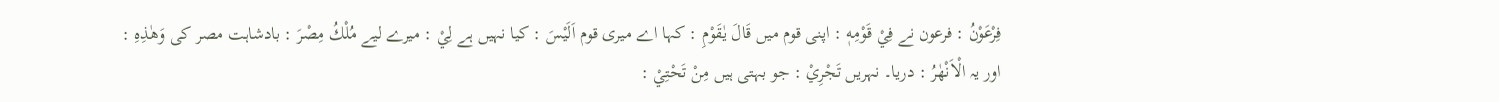فِرْعَوْنُ : فرعون نے فِيْ قَوْمِهٖ : اپنی قوم میں قَالَ يٰقَوْمِ : کہا اے میری قوم اَلَيْسَ : کیا نہیں ہے لِيْ : میرے لیے مُلْكُ مِصْرَ : بادشاہت مصر کی وَهٰذِهِ : اور یہ الْاَنْهٰرُ : دریا۔ نہریں تَجْرِيْ : جو بہتی ہیں مِنْ تَحْتِيْ :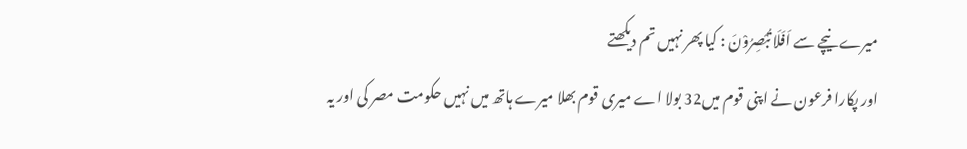میرے نیچے سے اَفَلَا تُبْصِرُوْنَ : کیا پھر نہیں تم دیکھتے
اور پکارا فرعون نے اپنی قوم میں32 بولا اے میری قوم بھلا میرے ہاتھ میں نہیں حکومت مصر کی اور یہ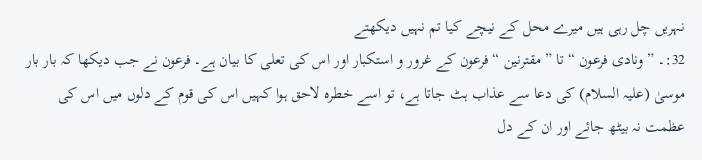نہریں چل رہی ہیں میرے محل کے نیچے کیا تم نہیں دیکھتے
32:۔ ” ونادی فرعون “ تا ” مقترنین “ فرعون کے غرور و استکبار اور اس کی تعلی کا بیان ہے۔ فرعون نے جب دیکھا کہ بار بار موسیٰ (علیہ السلام) کی دعا سے عذاب ہٹ جاتا ہے، تو اسے خطرہ لاحق ہوا کہیں اس کی قوم کے دلوں میں اس کی عظمت نہ بیٹھ جائے اور ان کے دل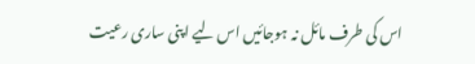اس کی طرف مائل نہ ہوجائیں اس لیے اپنی ساری رعیت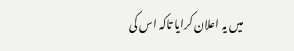میں یہ اعلان کرایا تاکہ اس کی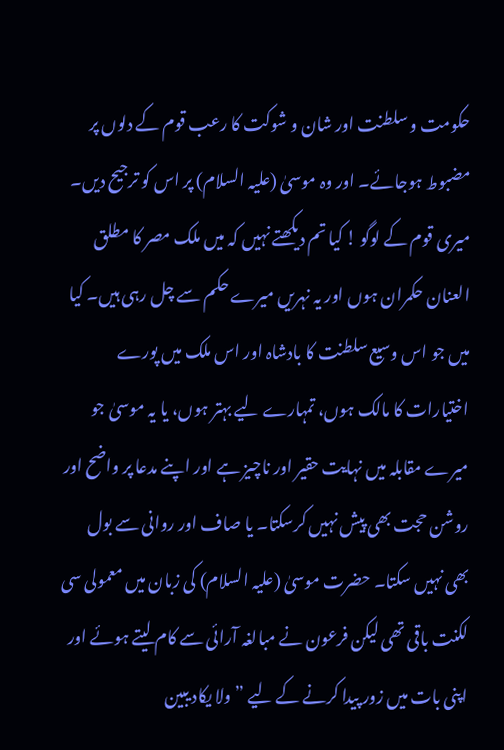حکومت و سلطنت اور شان و شوکت کا رعب قوم کے دلوں پر مضبوط ہوجائے۔ اور وہ موسیٰ (علیہ السلام) پر اس کو ترجیح دیں۔ میری قوم کے لوگو ! کیا تم دیکھتے نہیں کہ میں ملک مصر کا مطلق العنان حکمران ہوں اور یہ نہریں میرے حکم سے چل رہی ہیں۔ کیا میں جو اس وسیع سلطنت کا بادشاہ اور اس ملک میں پورے اختیارات کا مالک ہوں، تمہارے لیے بہتر ہوں، یا یہ موسیٰ جو میرے مقابلہ میں نہایت حقیر اور ناچیز ہے اور اپنے مدعا پر واضح اور روشن حجت بھی پیش نہیں کرسکتا۔ یا صاف اور روانی سے بول بھی نہیں سکتا۔ حضرت موسیٰ (علیہ السلام) کی زبان میں معمولی سی لکنت باقی تھی لیکن فرعون نے مبالغہ آرائی سے کام لیتے ہوئے اور اپنی بات میں زور پیدا کرنے کے لیے ” ولا یکاد یبین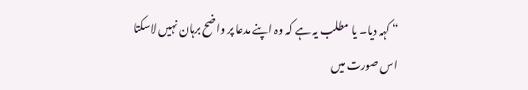“ کہہ دیا۔ یا مطلب یہ ہے کہ وہ اپنے مدعا پر واضح برہان نہیں لاسکتا اس صورت میں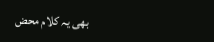بھی یہ کلام محض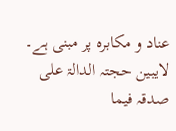عناد و مکابرہ پر مبنی ہے۔ لایبین حجتہ الدالۃ علی صدقہ فیما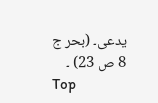یدعی۔ (بحر ج 8 ص 23) ۔
Top